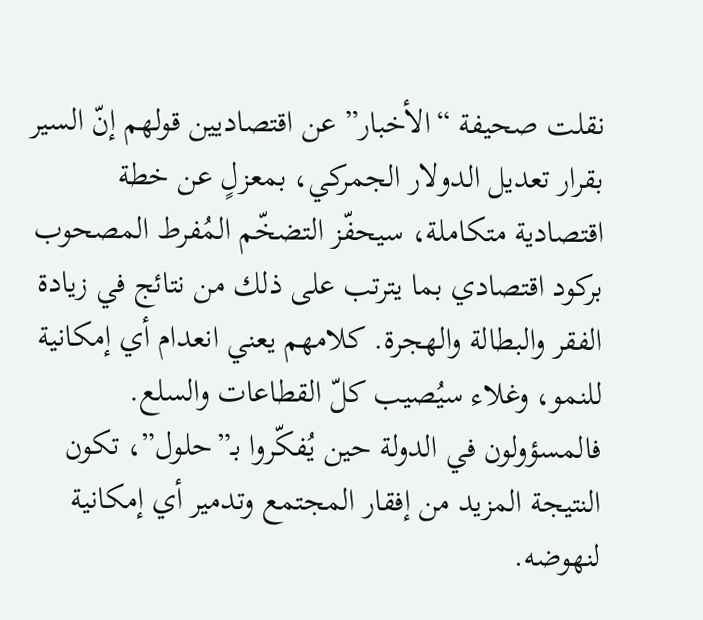نقلت صحيفة “الأخبار” عن اقتصاديين قولهم إنّ السير بقرار تعديل الدولار الجمركي، بمعزلٍ عن خطة اقتصادية متكاملة، سيحفّز التضخّم المُفرط المصحوب بركود اقتصادي بما يترتب على ذلك من نتائج في زيادة الفقر والبطالة والهجرة. كلامهم يعني انعدام أي إمكانية للنمو، وغلاء سيُصيب كلّ القطاعات والسلع.
فالمسؤولون في الدولة حين يُفكّروا بـ”حلول”، تكون النتيجة المزيد من إفقار المجتمع وتدمير أي إمكانية لنهوضه.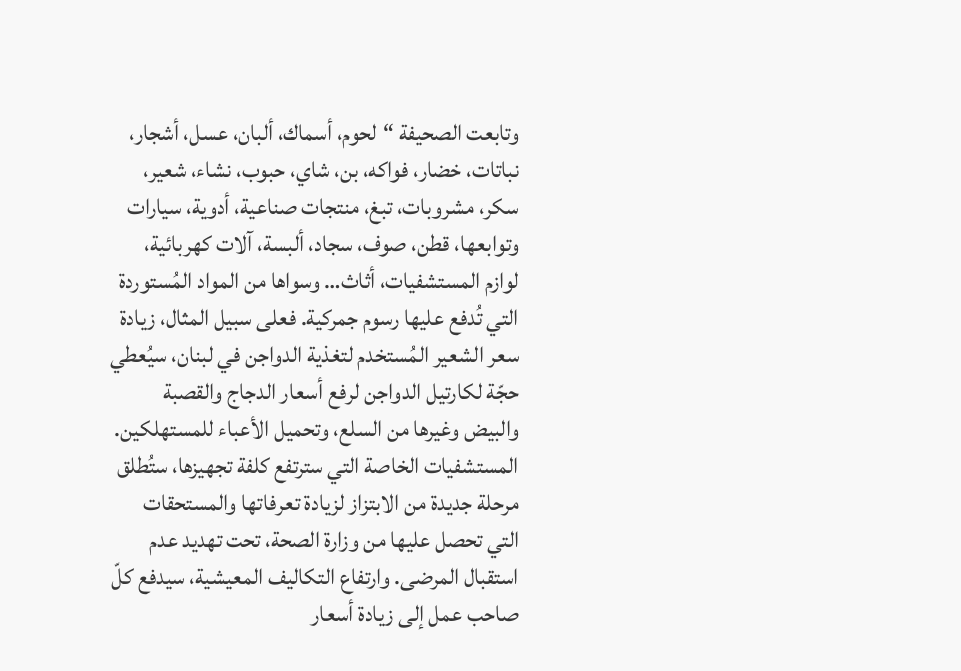وتابعت الصحيفة “لحوم، أسماك، ألبان، عسل، أشجار، نباتات، خضار، فواكه، بن، شاي، حبوب، نشاء، شعير، سكر، مشروبات، تبغ، منتجات صناعية، أدوية، سيارات وتوابعها، قطن، صوف، سجاد، ألبسة، آلات كهربائية، لوازم المستشفيات، أثاث… وسواها من المواد المُستوردة التي تُدفع عليها رسوم جمركية. فعلى سبيل المثال، زيادة سعر الشعير المُستخدم لتغذية الدواجن في لبنان، سيُعطي حجّة لكارتيل الدواجن لرفع أسعار الدجاج والقصبة والبيض وغيرها من السلع، وتحميل الأعباء للمستهلكين.
المستشفيات الخاصة التي سترتفع كلفة تجهيزها، ستُطلق مرحلة جديدة من الابتزاز لزيادة تعرفاتها والمستحقات التي تحصل عليها من وزارة الصحة، تحت تهديد عدم استقبال المرضى. وارتفاع التكاليف المعيشية، سيدفع كلّ صاحب عمل إلى زيادة أسعار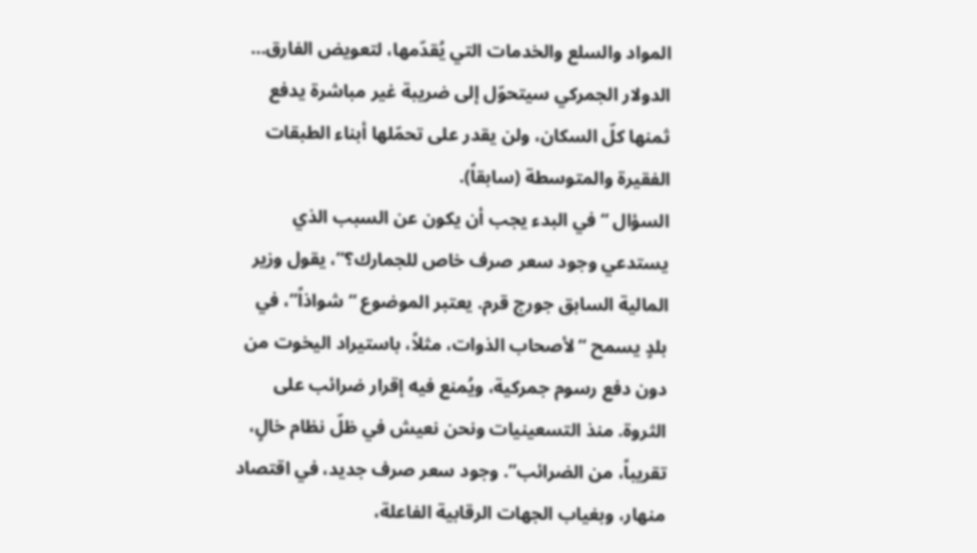المواد والسلع والخدمات التي يُقدّمها، لتعويض الفارق… الدولار الجمركي سيتحوّل إلى ضريبة غير مباشرة يدفع ثمنها كلّ السكان، ولن يقدر على تحمّلها أبناء الطبقات الفقيرة والمتوسطة (سابقاً).
السؤال “في البدء يجب أن يكون عن السبب الذي يستدعي وجود سعر صرف خاص للجمارك؟”، يقول وزير المالية السابق جورج قرم. يعتبر الموضوع “شواذاً”، في بلدٍ يسمح “لأصحاب الذوات، مثلاً، باستيراد اليخوت من دون دفع رسوم جمركية، ويُمنع فيه إقرار ضرائب على الثروة. منذ التسعينيات ونحن نعيش في ظلّ نظام خالٍ، تقريباً، من الضرائب”. وجود سعر صرف جديد، في اقتصاد منهار، وبغياب الجهات الرقابية الفاعلة،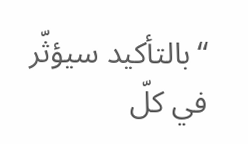“بالتأكيد سيؤثّر في كلّ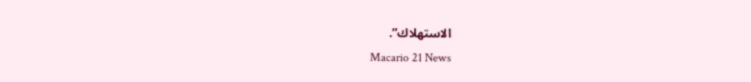الاستهلاك”.
Macario 21 News